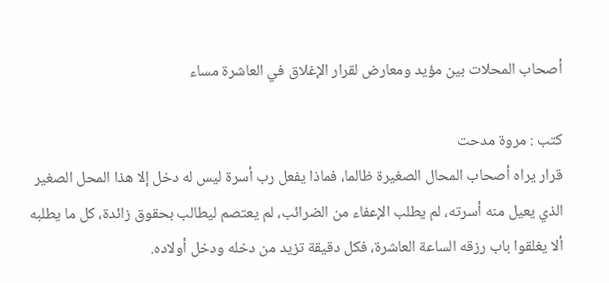أصحاب المحلات بين مؤيد ومعارض لقرار الإغلاق في العاشرة مساء

كتب : مروة مدحت
قرار يراه أصحاب المحال الصغيرة ظالما، فماذا يفعل رب أسرة ليس له دخل إلا هذا المحل الصغير الذي يعيل منه أسرته، لم يطلب الإعفاء من الضرائب، لم يعتصم ليطالب بحقوق زائدة، كل ما يطلبه ألا يغلقوا باب رزقه الساعة العاشرة، فكل دقيقة تزيد من دخله ودخل أولاده.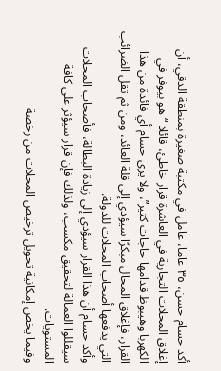أكد حسام حسن، ٣٥ عاما، عامل في مكتبة صغيرة بمنطقة الدقي، أن إغلاق المحلات التجارية في العاشرة قرار خاطئ، قائلا “هو بيوفر في الكهربا وهيبوظ قدامها حاجات كتير”، ولا يرى حسام أي فائدة من هذا القرار، فإغلاق المحال مبكرًا سيؤدي إلى قلة العائد، ومن ثم تقل الضرائب التي يدفعها أصحاب المحلات للدولة.
وأكد حسام أن هذا القرار سيؤدي إلى زيادة البطالة، فأصحاب المحلات سيقللوا العمالة لتحقيق مكسب، ولذلك فإن قرار سيؤثر على كافة المستويات.
وفيما يخص إمكانية تحويل ترخيص المحلات من رخصة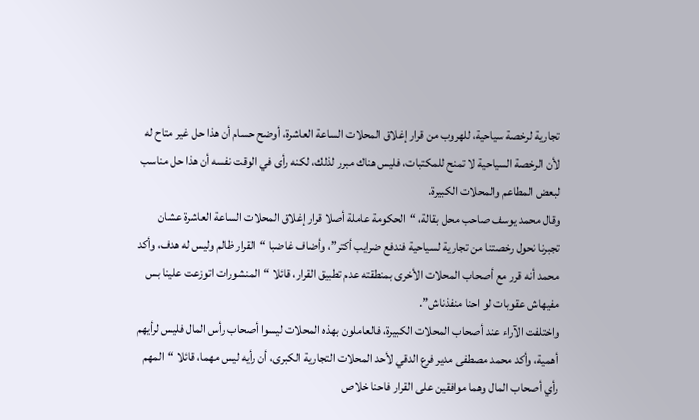تجارية لرخصة سياحية، للهروب من قرار إغلاق المحلات الساعة العاشرة، أوضح حسام أن هذا حل غير متاح له لأن الرخصة السياحية لا تمنح للمكتبات، فليس هناك مبرر لذلك، لكنه رأى في الوقت نفسه أن هذا حل مناسب لبعض المطاعم والمحلات الكبيرة.
وقال محمد يوسف صاحب محل بقالة، “الحكومة عاملة أصلا قرار إغلاق المحلات الساعة العاشرة عشان تجبرنا نحول رخصتنا من تجارية لسياحية فندفع ضرايب أكتر”، وأضاف غاضبا “القرار ظالم وليس له هدف، وأكد محمد أنه قرر مع أصحاب المحلات الأخرى بمنطقته عدم تطبيق القرار، قائلا “المنشورات اتوزعت علينا بس مفيهاش عقوبات لو احنا منفذناش”.
واختلفت الآراء عند أصحاب المحلات الكبيرة، فالعاملون بهذه المحلات ليسوا أصحاب رأس المال فليس لرأيهم أهمية، وأكد محمد مصطفى مدير فرع الدقي لأحد المحلات التجارية الكبرى، أن رأيه ليس مهما، قائلا “المهم رأي أصحاب المال وهما موافقين على القرار فاحنا خلاص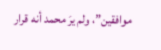موافقين”، ولم يرَ محمد أنه قرار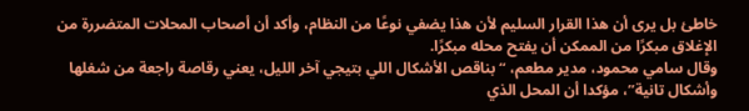خاطئ بل يرى أن هذا القرار السليم لأن هذا يضفي نوعًا من النظام، وأكد أن أصحاب المحلات المتضررة من الإغلاق مبكرًا من الممكن أن يفتح محله مبكرًا.
وقال سامي محمود، مدير مطعم، “بناقص الأشكال اللي بتيجي آخر الليل، يعني رقاصة راجعة من شغلها وأشكال تانية”، مؤكدا أن المحل الذي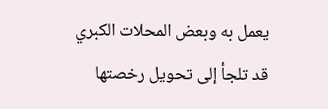يعمل به وبعض المحلات الكبري قد تلجأ إلى تحويل رخصتها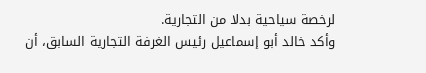لرخصة سياحية بدلا من التجارية.
وأكد خالد أبو إسماعيل رئيس الغرفة التجارية السابق، أن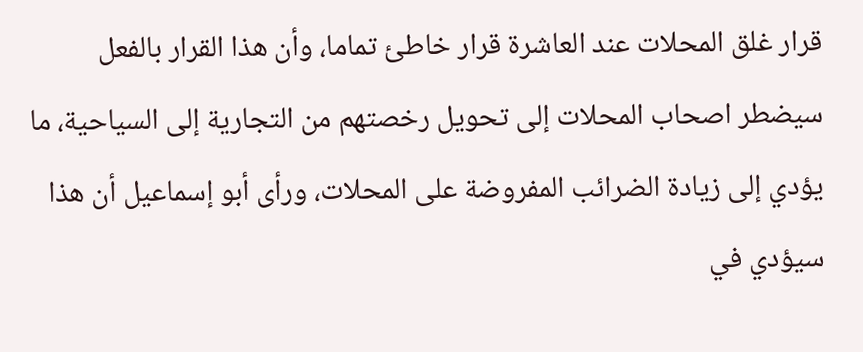قرار غلق المحلات عند العاشرة قرار خاطئ تماما، وأن هذا القرار بالفعل سيضطر اصحاب المحلات إلى تحويل رخصتهم من التجارية إلى السياحية، ما يؤدي إلى زيادة الضرائب المفروضة على المحلات، ورأى أبو إسماعيل أن هذا سيؤدي في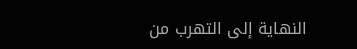النهاية إلى التهرب من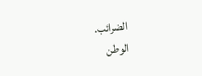الضرائب.
الوطن